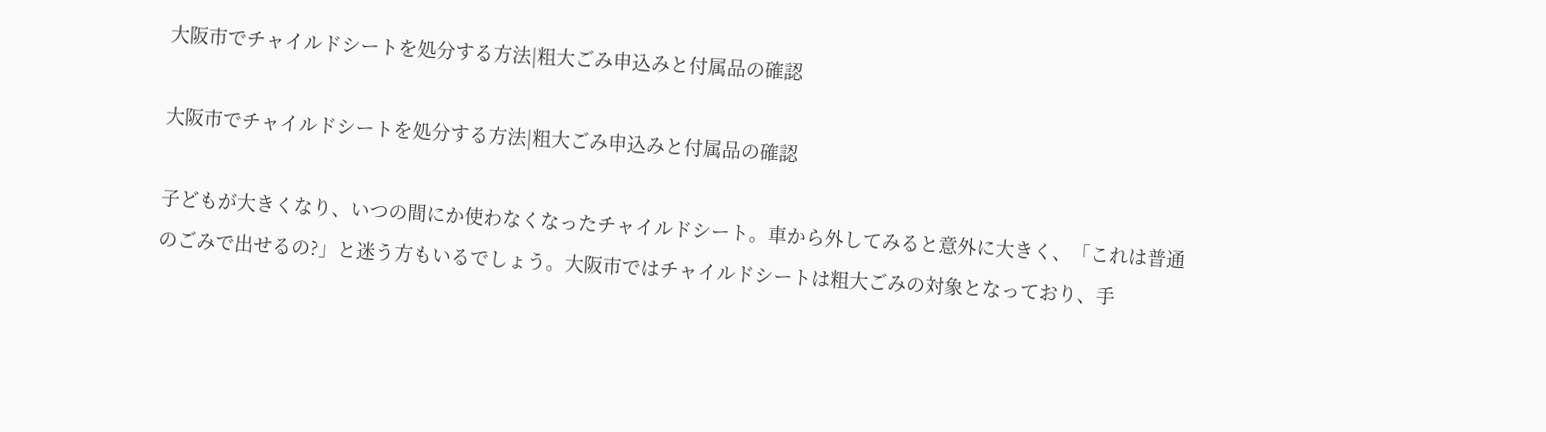大阪市でチャイルドシートを処分する方法|粗大ごみ申込みと付属品の確認

大阪市でチャイルドシートを処分する方法|粗大ごみ申込みと付属品の確認

子どもが大きくなり、いつの間にか使わなくなったチャイルドシート。車から外してみると意外に大きく、「これは普通のごみで出せるの?」と迷う方もいるでしょう。大阪市ではチャイルドシートは粗大ごみの対象となっており、手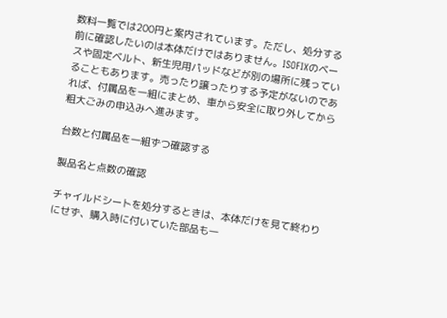数料一覧では200円と案内されています。ただし、処分する前に確認したいのは本体だけではありません。ISOFIXのベースや固定ベルト、新生児用パッドなどが別の場所に残っていることもあります。売ったり譲ったりする予定がないのであれば、付属品を一組にまとめ、車から安全に取り外してから粗大ごみの申込みへ進みます。

台数と付属品を一組ずつ確認する

製品名と点数の確認

チャイルドシートを処分するときは、本体だけを見て終わりにせず、購入時に付いていた部品も一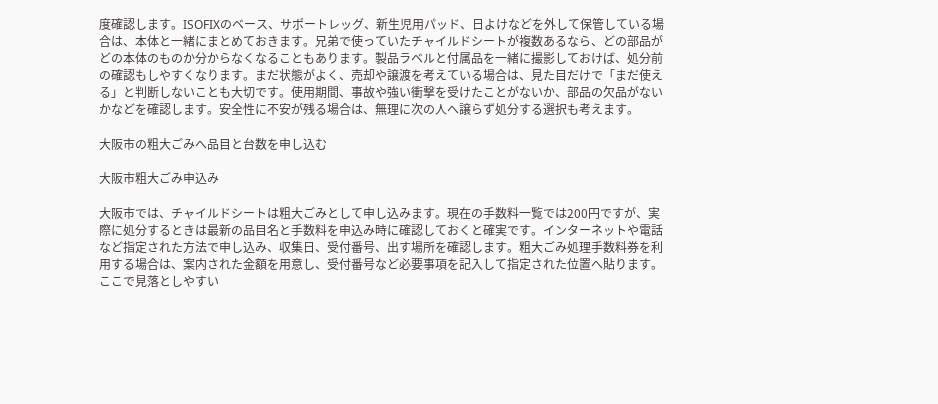度確認します。ISOFIXのベース、サポートレッグ、新生児用パッド、日よけなどを外して保管している場合は、本体と一緒にまとめておきます。兄弟で使っていたチャイルドシートが複数あるなら、どの部品がどの本体のものか分からなくなることもあります。製品ラベルと付属品を一緒に撮影しておけば、処分前の確認もしやすくなります。まだ状態がよく、売却や譲渡を考えている場合は、見た目だけで「まだ使える」と判断しないことも大切です。使用期間、事故や強い衝撃を受けたことがないか、部品の欠品がないかなどを確認します。安全性に不安が残る場合は、無理に次の人へ譲らず処分する選択も考えます。

大阪市の粗大ごみへ品目と台数を申し込む

大阪市粗大ごみ申込み

大阪市では、チャイルドシートは粗大ごみとして申し込みます。現在の手数料一覧では200円ですが、実際に処分するときは最新の品目名と手数料を申込み時に確認しておくと確実です。インターネットや電話など指定された方法で申し込み、収集日、受付番号、出す場所を確認します。粗大ごみ処理手数料券を利用する場合は、案内された金額を用意し、受付番号など必要事項を記入して指定された位置へ貼ります。ここで見落としやすい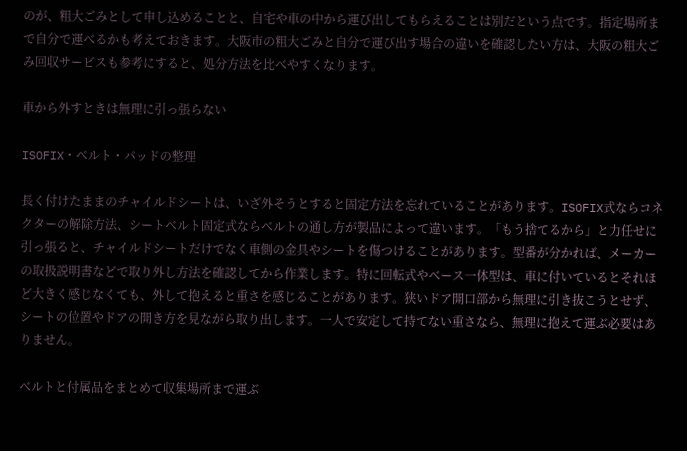のが、粗大ごみとして申し込めることと、自宅や車の中から運び出してもらえることは別だという点です。指定場所まで自分で運べるかも考えておきます。大阪市の粗大ごみと自分で運び出す場合の違いを確認したい方は、大阪の粗大ごみ回収サービスも参考にすると、処分方法を比べやすくなります。

車から外すときは無理に引っ張らない

ISOFIX・ベルト・パッドの整理

長く付けたままのチャイルドシートは、いざ外そうとすると固定方法を忘れていることがあります。ISOFIX式ならコネクターの解除方法、シートベルト固定式ならベルトの通し方が製品によって違います。「もう捨てるから」と力任せに引っ張ると、チャイルドシートだけでなく車側の金具やシートを傷つけることがあります。型番が分かれば、メーカーの取扱説明書などで取り外し方法を確認してから作業します。特に回転式やベース一体型は、車に付いているとそれほど大きく感じなくても、外して抱えると重さを感じることがあります。狭いドア開口部から無理に引き抜こうとせず、シートの位置やドアの開き方を見ながら取り出します。一人で安定して持てない重さなら、無理に抱えて運ぶ必要はありません。

ベルトと付属品をまとめて収集場所まで運ぶ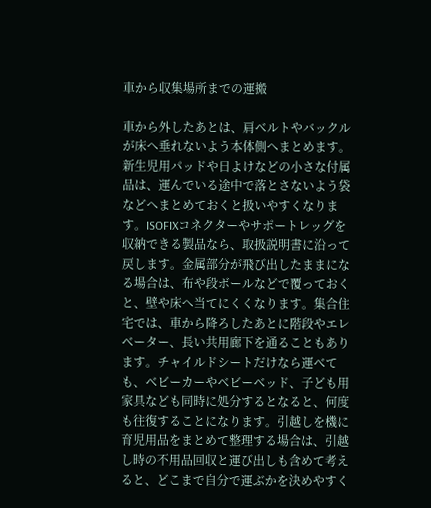車から収集場所までの運搬

車から外したあとは、肩ベルトやバックルが床へ垂れないよう本体側へまとめます。新生児用パッドや日よけなどの小さな付属品は、運んでいる途中で落とさないよう袋などへまとめておくと扱いやすくなります。ISOFIXコネクターやサポートレッグを収納できる製品なら、取扱説明書に沿って戻します。金属部分が飛び出したままになる場合は、布や段ボールなどで覆っておくと、壁や床へ当てにくくなります。集合住宅では、車から降ろしたあとに階段やエレベーター、長い共用廊下を通ることもあります。チャイルドシートだけなら運べても、ベビーカーやベビーベッド、子ども用家具なども同時に処分するとなると、何度も往復することになります。引越しを機に育児用品をまとめて整理する場合は、引越し時の不用品回収と運び出しも含めて考えると、どこまで自分で運ぶかを決めやすく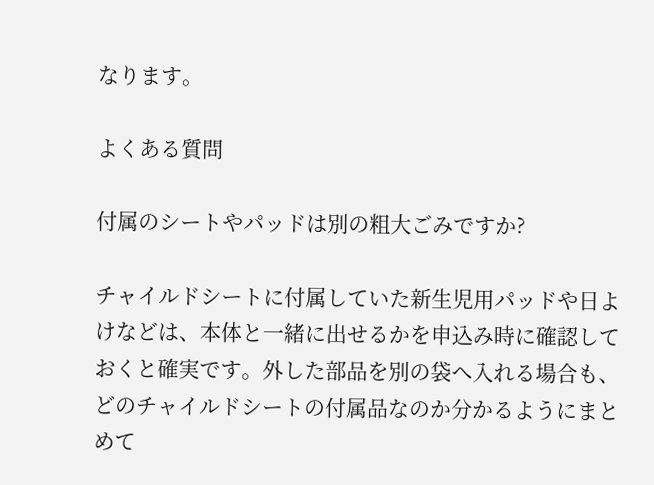なります。

よくある質問

付属のシートやパッドは別の粗大ごみですか?

チャイルドシートに付属していた新生児用パッドや日よけなどは、本体と一緒に出せるかを申込み時に確認しておくと確実です。外した部品を別の袋へ入れる場合も、どのチャイルドシートの付属品なのか分かるようにまとめて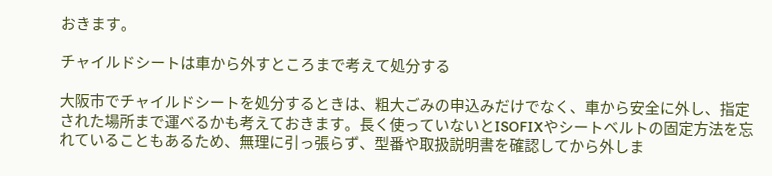おきます。

チャイルドシートは車から外すところまで考えて処分する

大阪市でチャイルドシートを処分するときは、粗大ごみの申込みだけでなく、車から安全に外し、指定された場所まで運べるかも考えておきます。長く使っていないとISOFIXやシートベルトの固定方法を忘れていることもあるため、無理に引っ張らず、型番や取扱説明書を確認してから外しま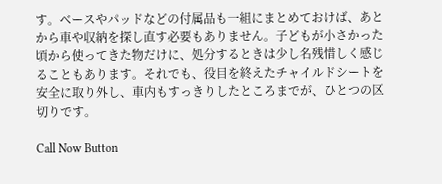す。ベースやパッドなどの付属品も一組にまとめておけば、あとから車や収納を探し直す必要もありません。子どもが小さかった頃から使ってきた物だけに、処分するときは少し名残惜しく感じることもあります。それでも、役目を終えたチャイルドシートを安全に取り外し、車内もすっきりしたところまでが、ひとつの区切りです。

Call Now Button